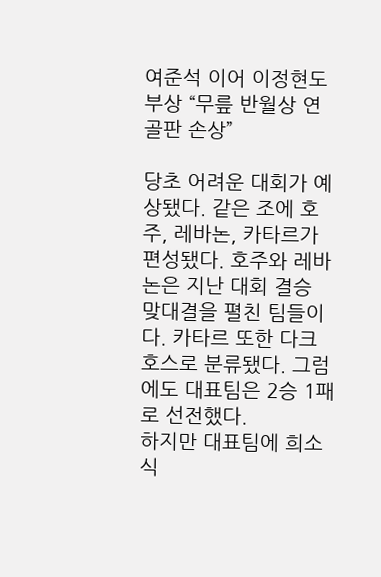여준석 이어 이정현도 부상 “무릎 반월상 연골판 손상”

당초 어려운 대회가 예상됐다. 같은 조에 호주, 레바논, 카타르가 편성됐다. 호주와 레바논은 지난 대회 결승 맞대결을 펼친 팀들이다. 카타르 또한 다크호스로 분류됐다. 그럼에도 대표팀은 2승 1패로 선전했다.
하지만 대표팀에 희소식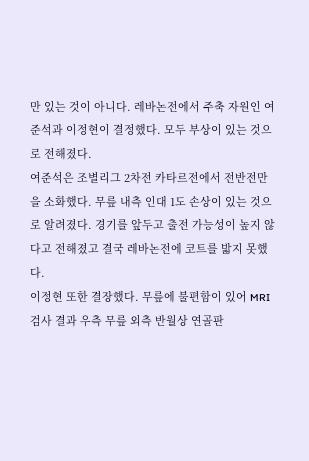만 있는 것이 아니다. 레바논전에서 주축 자원인 여준석과 이정현이 결정했다. 모두 부상이 있는 것으로 전해졌다.
여준석은 조별리그 2차전 카타르전에서 전반전만을 소화했다. 무릎 내측 인대 1도 손상이 있는 것으로 알려졌다. 경기를 앞두고 출전 가능성이 높지 않다고 전해졌고 결국 레바논전에 코트를 밟지 못했다.
이정현 또한 결장했다. 무릎에 불편함이 있어 MRI 검사 결과 우측 무릎 외측 반월상 연골판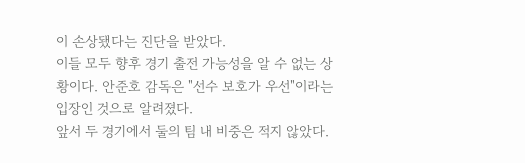이 손상됐다는 진단을 받았다.
이들 모두 향후 경기 출전 가능성을 알 수 없는 상황이다. 안준호 감독은 "선수 보호가 우선"이라는 입장인 것으로 알려졌다.
앞서 두 경기에서 둘의 팀 내 비중은 적지 않았다.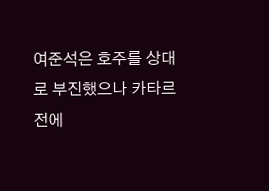여준석은 호주를 상대로 부진했으나 카타르전에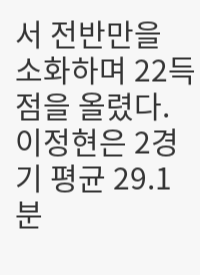서 전반만을 소화하며 22득점을 올렸다. 이정현은 2경기 평균 29.1분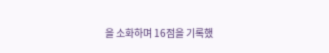을 소화하며 16점을 기록했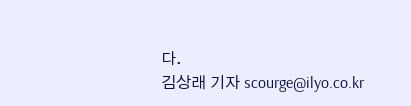다.
김상래 기자 scourge@ilyo.co.kr